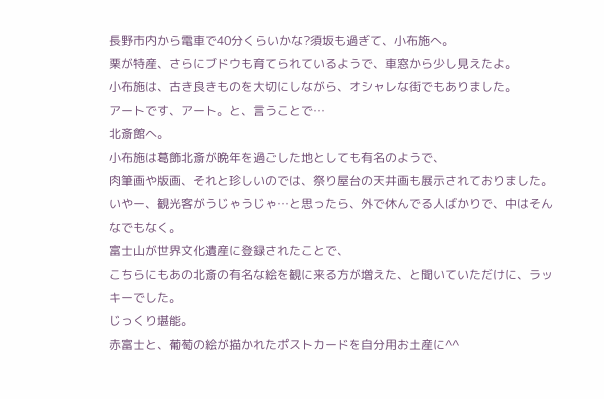長野市内から電車で40分くらいかな?須坂も過ぎて、小布施へ。
栗が特産、さらにブドウも育てられているようで、車窓から少し見えたよ。
小布施は、古き良きものを大切にしながら、オシャレな街でもありました。
アートです、アート。と、言うことで…
北斎館へ。
小布施は葛飾北斎が晩年を過ごした地としても有名のようで、
肉筆画や版画、それと珍しいのでは、祭り屋台の天井画も展示されておりました。
いやー、観光客がうじゃうじゃ…と思ったら、外で休んでる人ばかりで、中はそんなでもなく。
富士山が世界文化遺産に登録されたことで、
こちらにもあの北斎の有名な絵を観に来る方が増えた、と聞いていただけに、ラッキーでした。
じっくり堪能。
赤富士と、葡萄の絵が描かれたポストカードを自分用お土産に^^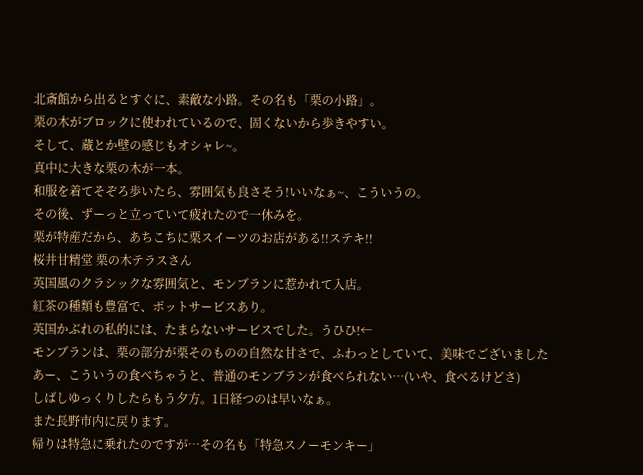北斎館から出るとすぐに、素敵な小路。その名も「栗の小路」。
栗の木がブロックに使われているので、固くないから歩きやすい。
そして、蔵とか壁の感じもオシャレ~。
真中に大きな栗の木が一本。
和服を着てそぞろ歩いたら、雰囲気も良さそう!いいなぁ~、こういうの。
その後、ずーっと立っていて疲れたので一休みを。
栗が特産だから、あちこちに栗スイーツのお店がある!!ステキ!!
桜井甘精堂 栗の木テラスさん
英国風のクラシックな雰囲気と、モンブランに惹かれて入店。
紅茶の種類も豊富で、ポットサービスあり。
英国かぶれの私的には、たまらないサービスでした。うひひ!←
モンブランは、栗の部分が栗そのものの自然な甘さで、ふわっとしていて、美味でございました
あー、こういうの食べちゃうと、普通のモンブランが食べられない…(いや、食べるけどさ)
しばしゆっくりしたらもう夕方。1日経つのは早いなぁ。
また長野市内に戻ります。
帰りは特急に乗れたのですが…その名も「特急スノーモンキー」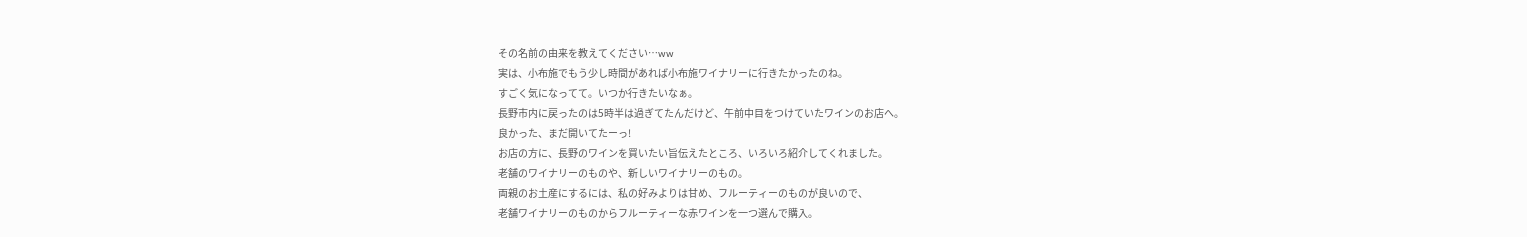その名前の由来を教えてください…ww
実は、小布施でもう少し時間があれば小布施ワイナリーに行きたかったのね。
すごく気になってて。いつか行きたいなぁ。
長野市内に戻ったのは5時半は過ぎてたんだけど、午前中目をつけていたワインのお店へ。
良かった、まだ開いてたーっ!
お店の方に、長野のワインを買いたい旨伝えたところ、いろいろ紹介してくれました。
老舗のワイナリーのものや、新しいワイナリーのもの。
両親のお土産にするには、私の好みよりは甘め、フルーティーのものが良いので、
老舗ワイナリーのものからフルーティーな赤ワインを一つ選んで購入。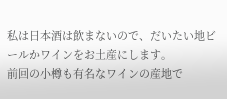私は日本酒は飲まないので、だいたい地ビールかワインをお土産にします。
前回の小樽も有名なワインの産地で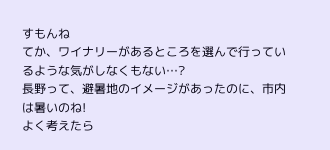すもんね
てか、ワイナリーがあるところを選んで行っているような気がしなくもない…?
長野って、避暑地のイメージがあったのに、市内は暑いのね!
よく考えたら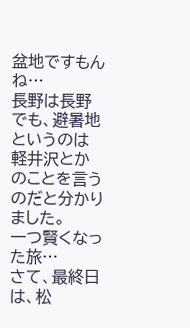盆地ですもんね…
長野は長野でも、避暑地というのは軽井沢とかのことを言うのだと分かりました。
一つ賢くなった旅…
さて、最終日は、松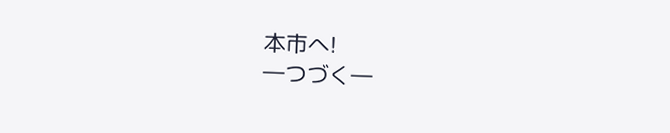本市へ!
―つづく―